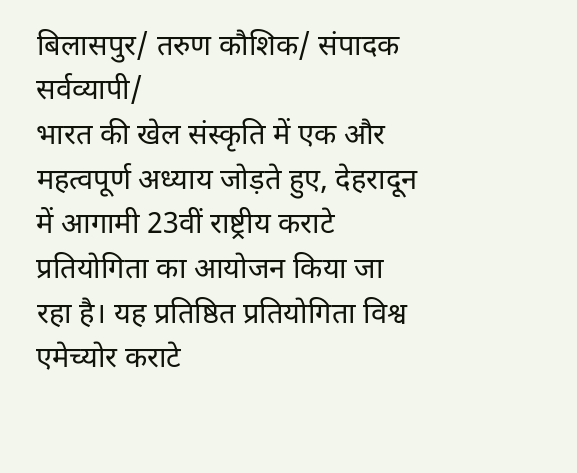बिलासपुर/ तरुण कौशिक/ संपादक सर्वव्यापी/
भारत की खेल संस्कृति में एक और महत्वपूर्ण अध्याय जोड़ते हुए, देहरादून में आगामी 23वीं राष्ट्रीय कराटे प्रतियोगिता का आयोजन किया जा रहा है। यह प्रतिष्ठित प्रतियोगिता विश्व एमेच्योर कराटे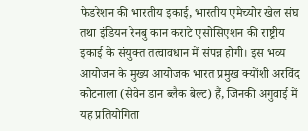फेडरेशन की भारतीय इकाई, भारतीय एमेच्योर खेल संघ तथा इंडियन रेनबु कान कराटे एसोसिएशन की राष्ट्रीय इकाई के संयुक्त तत्वावधान में संपन्न होगी। इस भव्य आयोजन के मुख्य आयोजक भारत प्रमुख क्योंशी अरविंद कोटनाला (सेवेन डान ब्लैक बेल्ट) हैं, जिनकी अगुवाई में यह प्रतियोगिता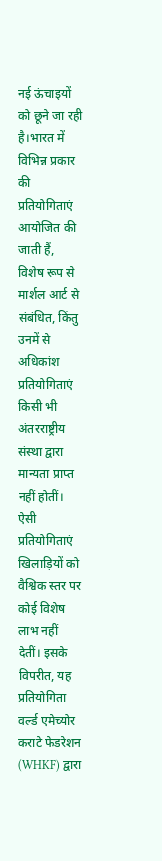नई ऊंचाइयों को छूने जा रही है।भारत में विभिन्न प्रकार की प्रतियोगिताएं आयोजित की जाती हैं, विशेष रूप से मार्शल आर्ट से संबंधित, किंतु उनमें से अधिकांश प्रतियोगिताएं किसी भी अंतरराष्ट्रीय संस्था द्वारा मान्यता प्राप्त नहीं होतीं। ऐसी प्रतियोगिताएं खिलाड़ियों को वैश्विक स्तर पर कोई विशेष लाभ नहीं देतीं। इसके विपरीत, यह प्रतियोगिता वर्ल्ड एमेच्योर कराटे फेडरेशन (WHKF) द्वारा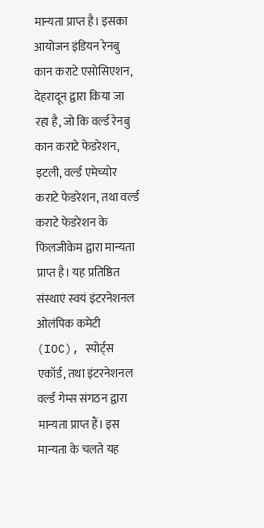मान्यता प्राप्त है। इसका आयोजन इंडियन रेनबु कान कराटे एसोसिएशन, देहरादून द्वारा किया जा रहा है, जो कि वर्ल्ड रेनबु कान कराटे फेडरेशन, इटली, वर्ल्ड एमेच्योर कराटे फेडरेशन, तथा वर्ल्ड कराटे फेडरेशन के फिलजीकेम द्वारा मान्यता प्राप्त है। यह प्रतिष्ठित संस्थाएं स्वयं इंटरनेशनल ओलंपिक कमेटी (IOC), स्पोर्ट्स एकॉर्ड, तथा इंटरनेशनल वर्ल्ड गेम्स संगठन द्वारा मान्यता प्राप्त हैं। इस मान्यता के चलते यह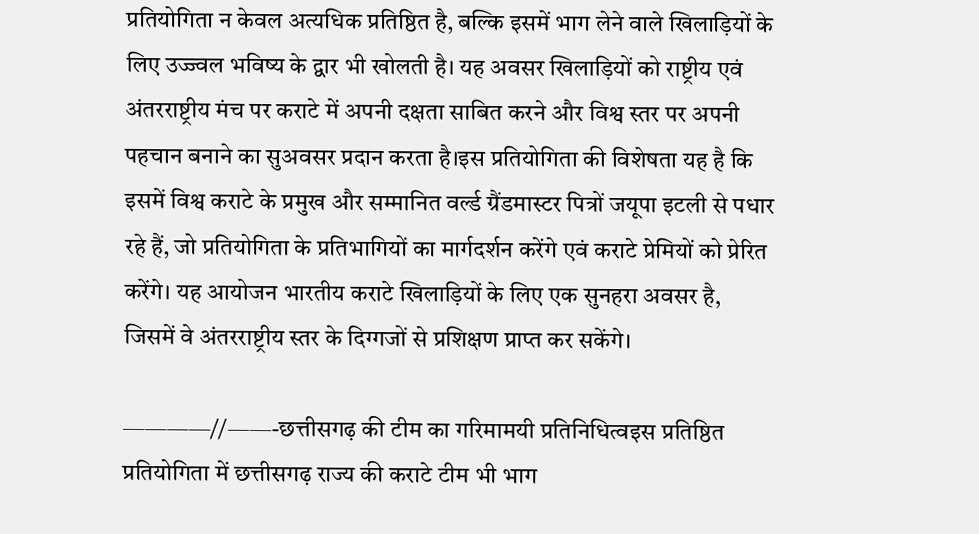प्रतियोगिता न केवल अत्यधिक प्रतिष्ठित है, बल्कि इसमें भाग लेने वाले खिलाड़ियों के लिए उज्ज्वल भविष्य के द्वार भी खोलती है। यह अवसर खिलाड़ियों को राष्ट्रीय एवं अंतरराष्ट्रीय मंच पर कराटे में अपनी दक्षता साबित करने और विश्व स्तर पर अपनी पहचान बनाने का सुअवसर प्रदान करता है।इस प्रतियोगिता की विशेषता यह है कि इसमें विश्व कराटे के प्रमुख और सम्मानित वर्ल्ड ग्रैंडमास्टर पित्रों जयूपा इटली से पधार रहे हैं, जो प्रतियोगिता के प्रतिभागियों का मार्गदर्शन करेंगे एवं कराटे प्रेमियों को प्रेरित करेंगे। यह आयोजन भारतीय कराटे खिलाड़ियों के लिए एक सुनहरा अवसर है, जिसमें वे अंतरराष्ट्रीय स्तर के दिग्गजों से प्रशिक्षण प्राप्त कर सकेंगे।

————//——-छत्तीसगढ़ की टीम का गरिमामयी प्रतिनिधित्वइस प्रतिष्ठित प्रतियोगिता में छत्तीसगढ़ राज्य की कराटे टीम भी भाग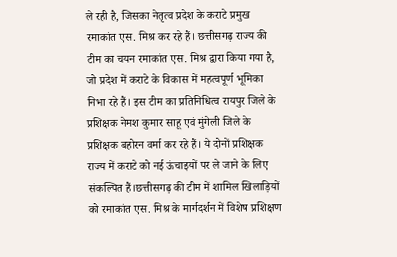ले रही है, जिसका नेतृत्व प्रदेश के कराटे प्रमुख रमाकांत एस. मिश्र कर रहे हैं। छत्तीसगढ़ राज्य की टीम का चयन रमाकांत एस. मिश्र द्वारा किया गया है, जो प्रदेश में कराटे के विकास में महत्वपूर्ण भूमिका निभा रहे हैं। इस टीम का प्रतिनिधित्व रायपुर जिले के प्रशिक्षक नेमश कुमार साहू एवं मुंगेली जिले के प्रशिक्षक बहोरन वर्मा कर रहे हैं। ये दोनों प्रशिक्षक राज्य में कराटे को नई ऊंचाइयों पर ले जाने के लिए संकल्पित हैं।छत्तीसगढ़ की टीम में शामिल खिलाड़ियों को रमाकांत एस. मिश्र के मार्गदर्शन में विशेष प्रशिक्षण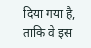दिया गया है, ताकि वे इस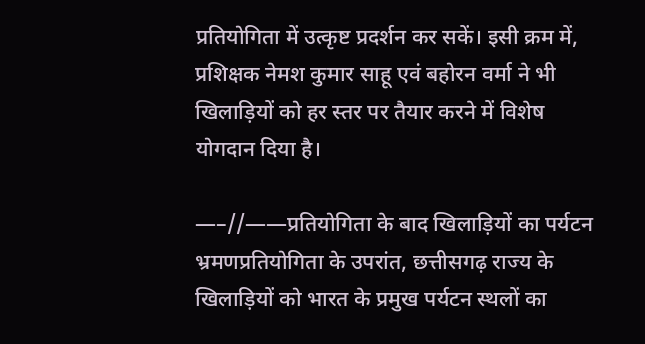प्रतियोगिता में उत्कृष्ट प्रदर्शन कर सकें। इसी क्रम में, प्रशिक्षक नेमश कुमार साहू एवं बहोरन वर्मा ने भी खिलाड़ियों को हर स्तर पर तैयार करने में विशेष योगदान दिया है।

—–//——प्रतियोगिता के बाद खिलाड़ियों का पर्यटन
भ्रमणप्रतियोगिता के उपरांत, छत्तीसगढ़ राज्य के खिलाड़ियों को भारत के प्रमुख पर्यटन स्थलों का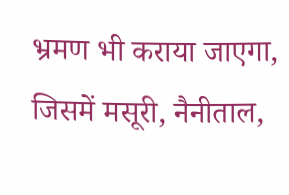भ्रमण भी कराया जाएगा, जिसमें मसूरी, नैनीताल,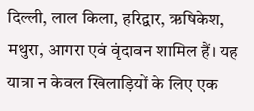दिल्ली, लाल किला, हरिद्वार, ऋषिकेश, मथुरा, आगरा एवं वृंदावन शामिल हैं। यह यात्रा न केवल खिलाड़ियों के लिए एक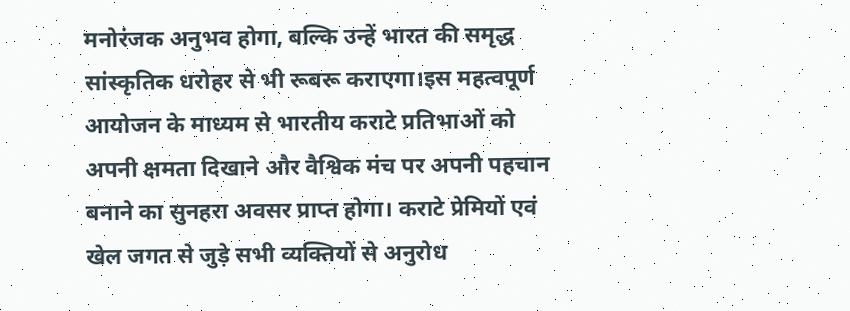मनोरंजक अनुभव होगा, बल्कि उन्हें भारत की समृद्ध सांस्कृतिक धरोहर से भी रूबरू कराएगा।इस महत्वपूर्ण आयोजन के माध्यम से भारतीय कराटे प्रतिभाओं को अपनी क्षमता दिखाने और वैश्विक मंच पर अपनी पहचान बनाने का सुनहरा अवसर प्राप्त होगा। कराटे प्रेमियों एवं खेल जगत से जुड़े सभी व्यक्तियों से अनुरोध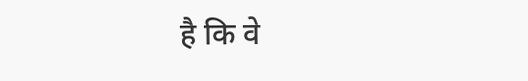है कि वे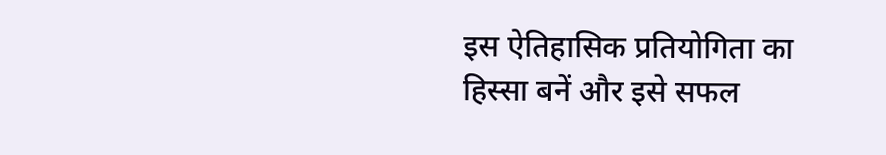इस ऐतिहासिक प्रतियोगिता का हिस्सा बनें और इसे सफल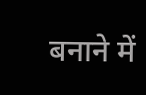बनाने में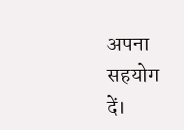अपना सहयोग दें।